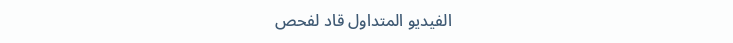الفيديو المتداول قاد لفحص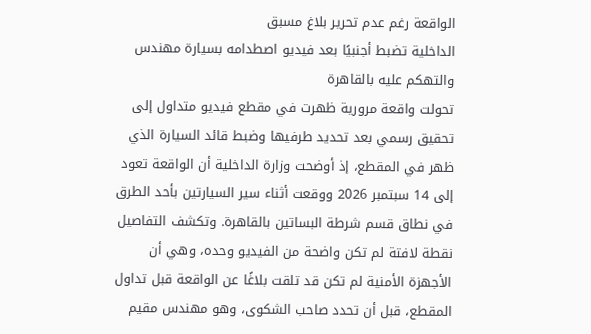الواقعة رغم عدم تحرير بلاغ مسبق
الداخلية تضبط أجنبيًا بعد فيديو اصطدامه بسيارة مهندس والتهكم عليه بالقاهرة
تحولت واقعة مرورية ظهرت في مقطع فيديو متداول إلى تحقيق رسمي بعد تحديد طرفيها وضبط قائد السيارة الذي ظهر في المقطع، إذ أوضحت وزارة الداخلية أن الواقعة تعود إلى 14 سبتمبر 2026 ووقعت أثناء سير السيارتين بأحد الطرق في نطاق قسم شرطة البساتين بالقاهرة. وتكشف التفاصيل نقطة لافتة لم تكن واضحة من الفيديو وحده، وهي أن الأجهزة الأمنية لم تكن قد تلقت بلاغًا عن الواقعة قبل تداول المقطع، قبل أن تحدد صاحب الشكوى، وهو مهندس مقيم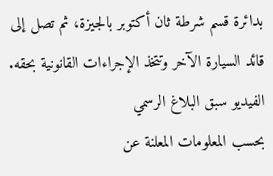بدائرة قسم شرطة ثان أكتوبر بالجيزة، ثم تصل إلى قائد السيارة الآخر وتتخذ الإجراءات القانونية بحقه.
الفيديو سبق البلاغ الرسمي
بحسب المعلومات المعلنة عن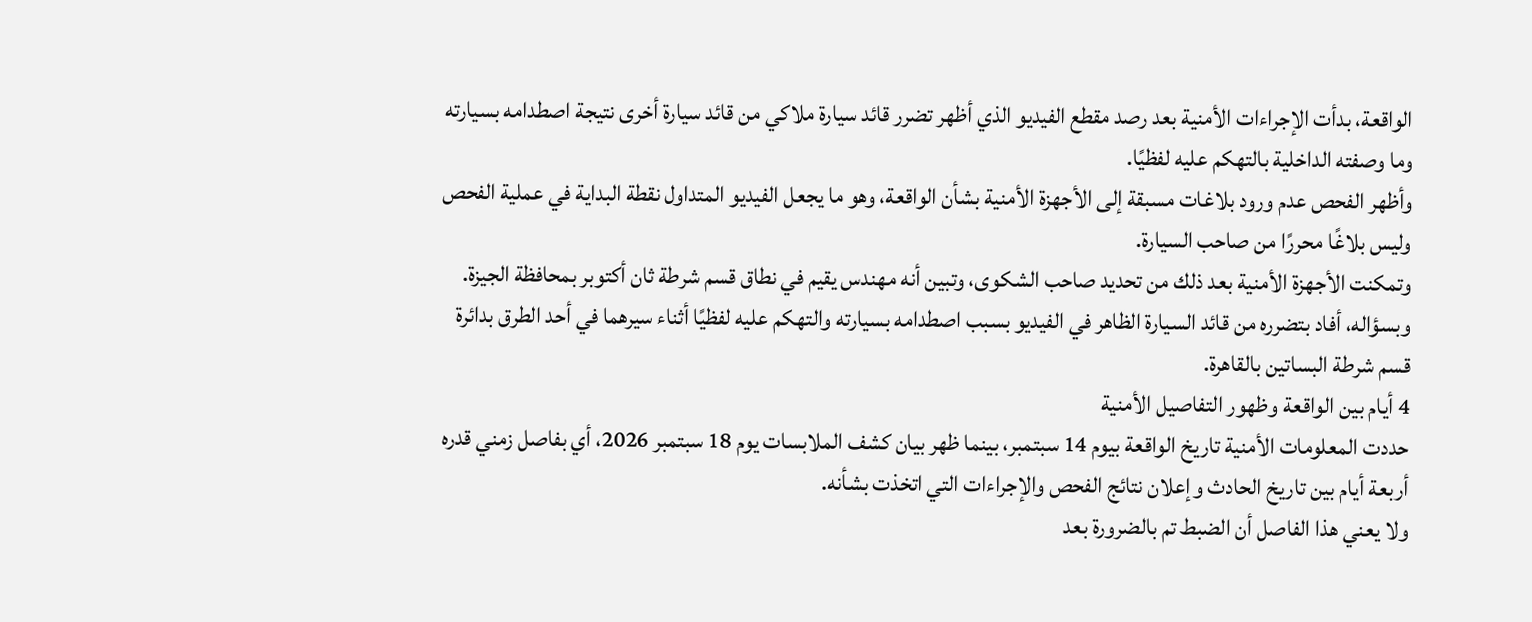الواقعة، بدأت الإجراءات الأمنية بعد رصد مقطع الفيديو الذي أظهر تضرر قائد سيارة ملاكي من قائد سيارة أخرى نتيجة اصطدامه بسيارته وما وصفته الداخلية بالتهكم عليه لفظيًا.
وأظهر الفحص عدم ورود بلاغات مسبقة إلى الأجهزة الأمنية بشأن الواقعة، وهو ما يجعل الفيديو المتداول نقطة البداية في عملية الفحص وليس بلاغًا محررًا من صاحب السيارة.
وتمكنت الأجهزة الأمنية بعد ذلك من تحديد صاحب الشكوى، وتبين أنه مهندس يقيم في نطاق قسم شرطة ثان أكتوبر بمحافظة الجيزة.
وبسؤاله، أفاد بتضرره من قائد السيارة الظاهر في الفيديو بسبب اصطدامه بسيارته والتهكم عليه لفظيًا أثناء سيرهما في أحد الطرق بدائرة قسم شرطة البساتين بالقاهرة.
4 أيام بين الواقعة وظهور التفاصيل الأمنية
حددت المعلومات الأمنية تاريخ الواقعة بيوم 14 سبتمبر، بينما ظهر بيان كشف الملابسات يوم 18 سبتمبر 2026، أي بفاصل زمني قدره أربعة أيام بين تاريخ الحادث وإعلان نتائج الفحص والإجراءات التي اتخذت بشأنه.
ولا يعني هذا الفاصل أن الضبط تم بالضرورة بعد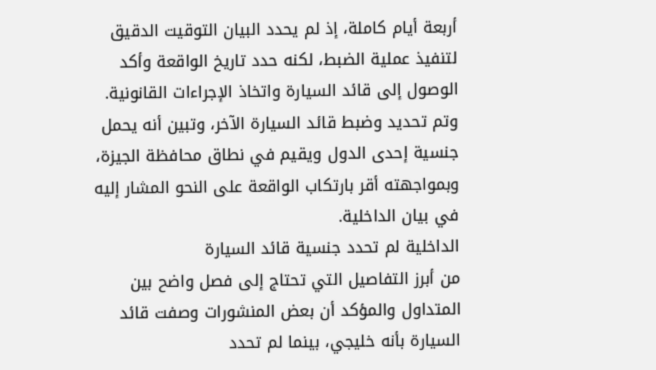أربعة أيام كاملة، إذ لم يحدد البيان التوقيت الدقيق لتنفيذ عملية الضبط، لكنه حدد تاريخ الواقعة وأكد الوصول إلى قائد السيارة واتخاذ الإجراءات القانونية.
وتم تحديد وضبط قائد السيارة الآخر، وتبين أنه يحمل جنسية إحدى الدول ويقيم في نطاق محافظة الجيزة، وبمواجهته أقر بارتكاب الواقعة على النحو المشار إليه في بيان الداخلية.
الداخلية لم تحدد جنسية قائد السيارة
من أبرز التفاصيل التي تحتاج إلى فصل واضح بين المتداول والمؤكد أن بعض المنشورات وصفت قائد السيارة بأنه خليجي، بينما لم تحدد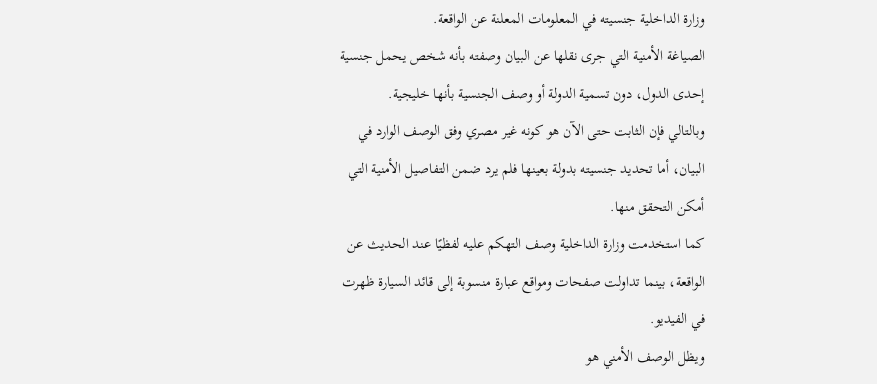وزارة الداخلية جنسيته في المعلومات المعلنة عن الواقعة.
الصياغة الأمنية التي جرى نقلها عن البيان وصفته بأنه شخص يحمل جنسية إحدى الدول، دون تسمية الدولة أو وصف الجنسية بأنها خليجية.
وبالتالي فإن الثابت حتى الآن هو كونه غير مصري وفق الوصف الوارد في البيان، أما تحديد جنسيته بدولة بعينها فلم يرد ضمن التفاصيل الأمنية التي أمكن التحقق منها.
كما استخدمت وزارة الداخلية وصف التهكم عليه لفظيًا عند الحديث عن الواقعة، بينما تداولت صفحات ومواقع عبارة منسوبة إلى قائد السيارة ظهرت في الفيديو.
ويظل الوصف الأمني هو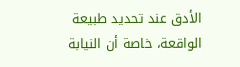الأدق عند تحديد طبيعة الواقعة، خاصة أن النيابة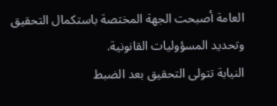العامة أصبحت الجهة المختصة باستكمال التحقيق وتحديد المسؤوليات القانونية.
النيابة تتولى التحقيق بعد الضبط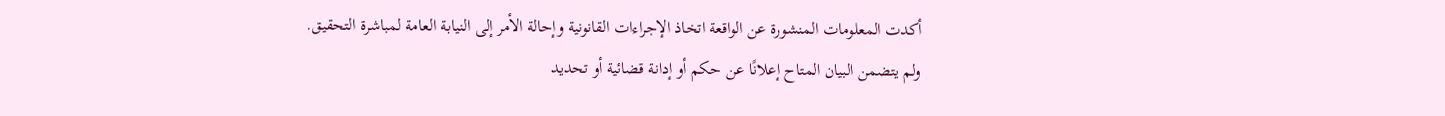أكدت المعلومات المنشورة عن الواقعة اتخاذ الإجراءات القانونية وإحالة الأمر إلى النيابة العامة لمباشرة التحقيق.
ولم يتضمن البيان المتاح إعلانًا عن حكم أو إدانة قضائية أو تحديد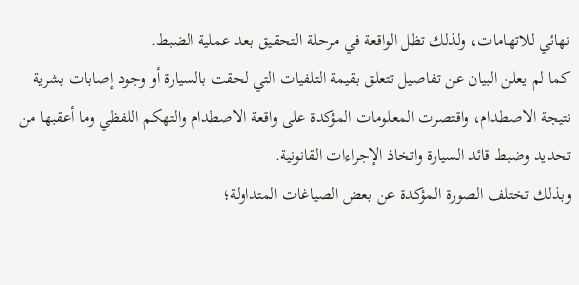نهائي للاتهامات، ولذلك تظل الواقعة في مرحلة التحقيق بعد عملية الضبط.
كما لم يعلن البيان عن تفاصيل تتعلق بقيمة التلفيات التي لحقت بالسيارة أو وجود إصابات بشرية نتيجة الاصطدام، واقتصرت المعلومات المؤكدة على واقعة الاصطدام والتهكم اللفظي وما أعقبها من تحديد وضبط قائد السيارة واتخاذ الإجراءات القانونية.
وبذلك تختلف الصورة المؤكدة عن بعض الصياغات المتداولة؛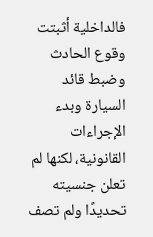فالداخلية أثبتت وقوع الحادث وضبط قائد السيارة وبدء الإجراءات القانونية، لكنها لم تعلن جنسيته تحديدًا ولم تصف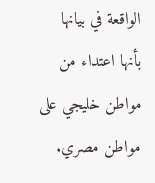الواقعة في بيانها بأنها اعتداء من مواطن خليجي على مواطن مصري.